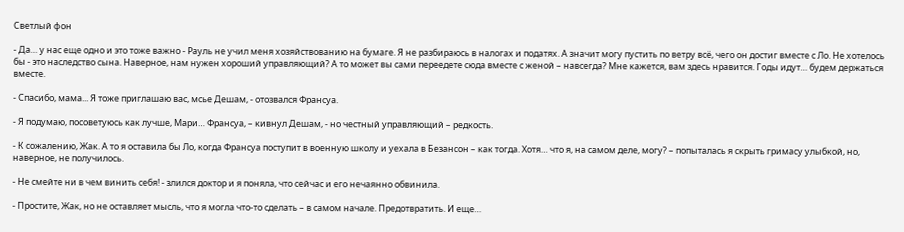Светлый фон

- Да… у нас еще одно и это тоже важно - Рауль не учил меня хозяйствованию на бумаге. Я не разбираюсь в налогах и податях. А значит могу пустить по ветру всё, чего он достиг вместе с Ло. Не хотелось бы - это наследство сына. Наверное, нам нужен хороший управляющий? А то может вы сами переедете сюда вместе с женой – навсегда? Мне кажется, вам здесь нравится. Годы идут… будем держаться вместе.

- Спасибо, мама... Я тоже приглашаю вас, мсье Дешам, - отозвался Франсуа.

- Я подумаю, посоветуюсь как лучше, Мари… Франсуа, – кивнул Дешам, - но честный управляющий – редкость.

- К сожалению, Жак. А то я оставила бы Ло, когда Франсуа поступит в военную школу и уехала в Безансон – как тогда. Хотя… что я, на самом деле, могу? – попыталась я скрыть гримасу улыбкой, но, наверное, не получилось.

- Не смейте ни в чем винить себя! - злился доктор и я поняла, что сейчас и его нечаянно обвинила.

- Простите, Жак, но не оставляет мысль, что я могла что-то сделать – в самом начале. Предотвратить. И еще…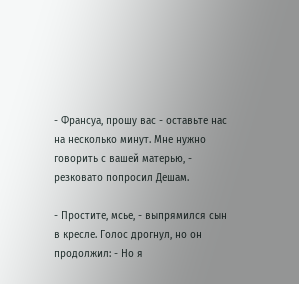- Франсуа, прошу вас - оставьте нас на несколько минут. Мне нужно говорить с вашей матерью, - резковато попросил Дешам.

- Простите, мсье, - выпрямился сын в кресле. Голос дрогнул, но он продолжил: - Но я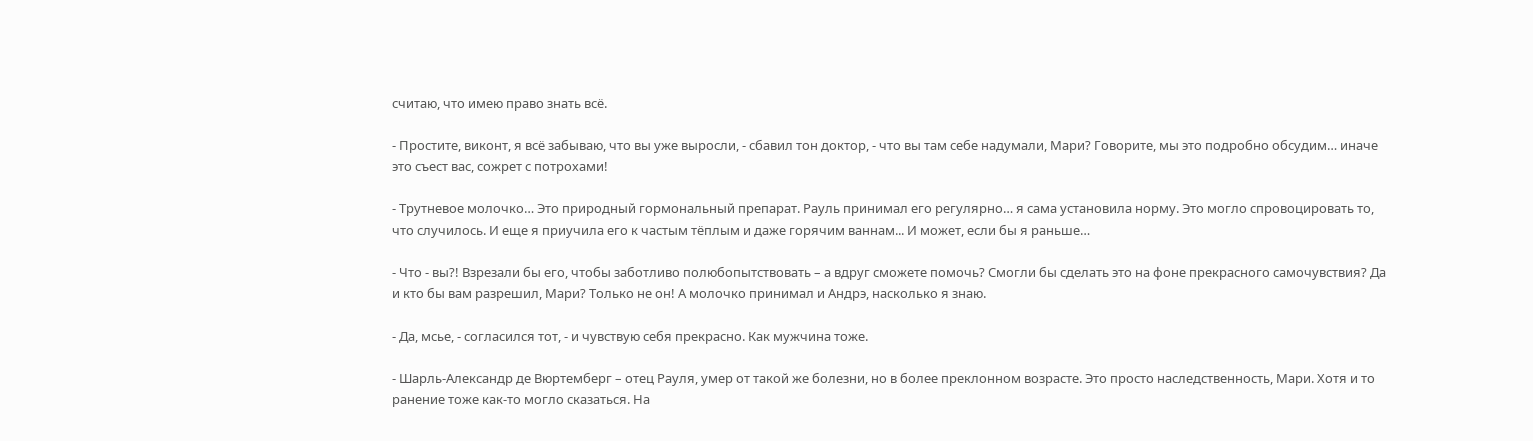считаю, что имею право знать всё.

- Простите, виконт, я всё забываю, что вы уже выросли, - сбавил тон доктор, - что вы там себе надумали, Мари? Говорите, мы это подробно обсудим… иначе это съест вас, сожрет с потрохами!

- Трутневое молочко… Это природный гормональный препарат. Рауль принимал его регулярно… я сама установила норму. Это могло спровоцировать то, что случилось. И еще я приучила его к частым тёплым и даже горячим ваннам... И может, если бы я раньше…

- Что - вы?! Взрезали бы его, чтобы заботливо полюбопытствовать – а вдруг сможете помочь? Смогли бы сделать это на фоне прекрасного самочувствия? Да и кто бы вам разрешил, Мари? Только не он! А молочко принимал и Андрэ, насколько я знаю.

- Да, мсье, - согласился тот, - и чувствую себя прекрасно. Как мужчина тоже.

- Шарль-Александр де Вюртемберг – отец Рауля, умер от такой же болезни, но в более преклонном возрасте. Это просто наследственность, Мари. Хотя и то ранение тоже как-то могло сказаться. На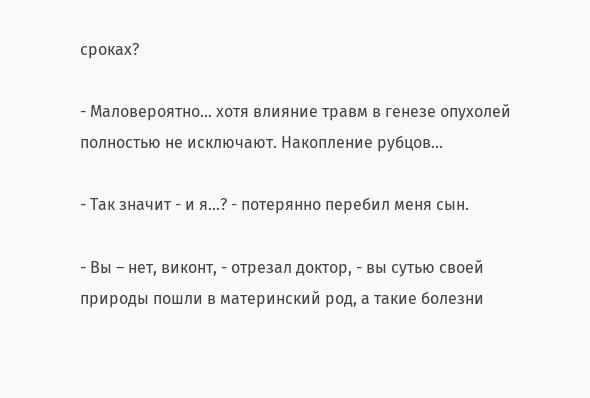сроках?

- Маловероятно… хотя влияние травм в генезе опухолей полностью не исключают. Накопление рубцов…

- Так значит - и я…? - потерянно перебил меня сын.

- Вы – нет, виконт, - отрезал доктор, - вы сутью своей природы пошли в материнский род, а такие болезни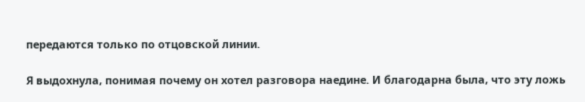передаются только по отцовской линии.

Я выдохнула, понимая почему он хотел разговора наедине. И благодарна была, что эту ложь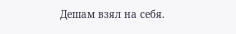Дешам взял на себя.